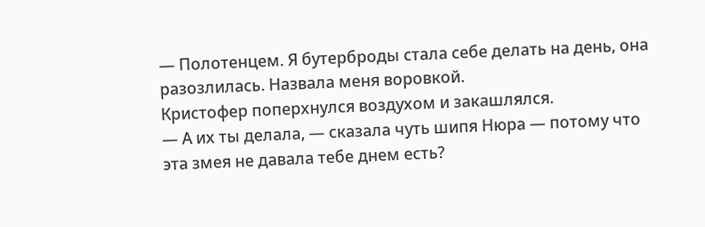— Полотенцем. Я бутерброды стала себе делать на день, она разозлилась. Назвала меня воровкой.
Кристофер поперхнулся воздухом и закашлялся.
— А их ты делала, — сказала чуть шипя Нюра — потому что эта змея не давала тебе днем есть?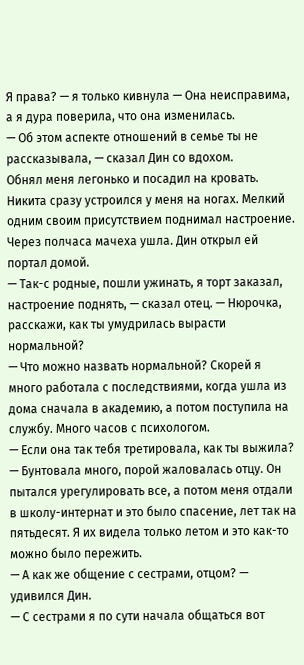Я права? — я только кивнула — Она неисправима, а я дура поверила, что она изменилась.
— Об этом аспекте отношений в семье ты не рассказывала, — сказал Дин со вдохом.
Обнял меня легонько и посадил на кровать. Никита сразу устроился у меня на ногах. Мелкий одним своим присутствием поднимал настроение. Через полчаса мачеха ушла. Дин открыл ей портал домой.
— Так-с родные, пошли ужинать, я торт заказал, настроение поднять, — сказал отец. — Нюрочка, расскажи, как ты умудрилась вырасти нормальной?
— Что можно назвать нормальной? Скорей я много работала с последствиями, когда ушла из дома сначала в академию, а потом поступила на службу. Много часов с психологом.
— Если она так тебя третировала, как ты выжила?
— Бунтовала много, порой жаловалась отцу. Он пытался урегулировать все, а потом меня отдали в школу-интернат и это было спасение, лет так на пятьдесят. Я их видела только летом и это как-то можно было пережить.
— А как же общение с сестрами, отцом? — удивился Дин.
— С сестрами я по сути начала общаться вот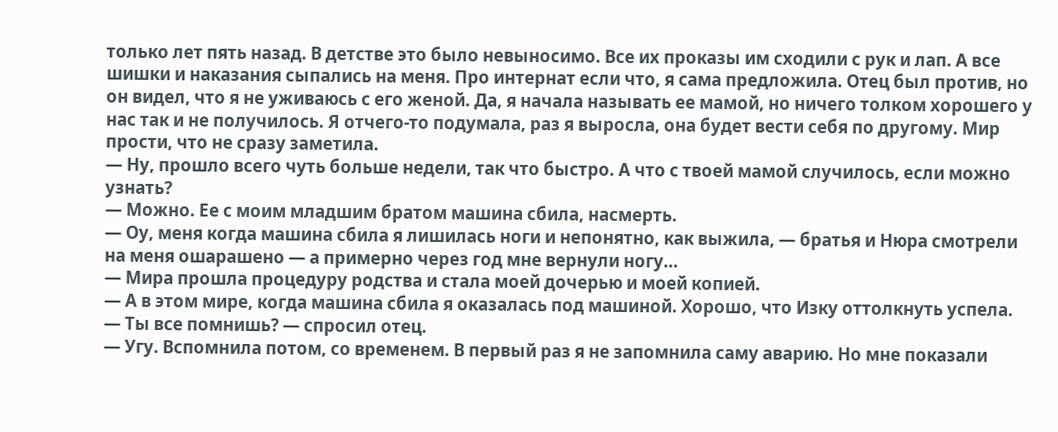только лет пять назад. В детстве это было невыносимо. Все их проказы им сходили с рук и лап. А все шишки и наказания сыпались на меня. Про интернат если что, я сама предложила. Отец был против, но он видел, что я не уживаюсь с его женой. Да, я начала называть ее мамой, но ничего толком хорошего у нас так и не получилось. Я отчего-то подумала, раз я выросла, она будет вести себя по другому. Мир прости, что не сразу заметила.
— Ну, прошло всего чуть больше недели, так что быстро. А что с твоей мамой случилось, если можно узнать?
— Можно. Ее с моим младшим братом машина сбила, насмерть.
— Оу, меня когда машина сбила я лишилась ноги и непонятно, как выжила, — братья и Нюра смотрели на меня ошарашено — а примерно через год мне вернули ногу…
— Мира прошла процедуру родства и стала моей дочерью и моей копией.
— А в этом мире, когда машина сбила я оказалась под машиной. Хорошо, что Изку оттолкнуть успела.
— Ты все помнишь? — спросил отец.
— Угу. Вспомнила потом, со временем. В первый раз я не запомнила саму аварию. Но мне показали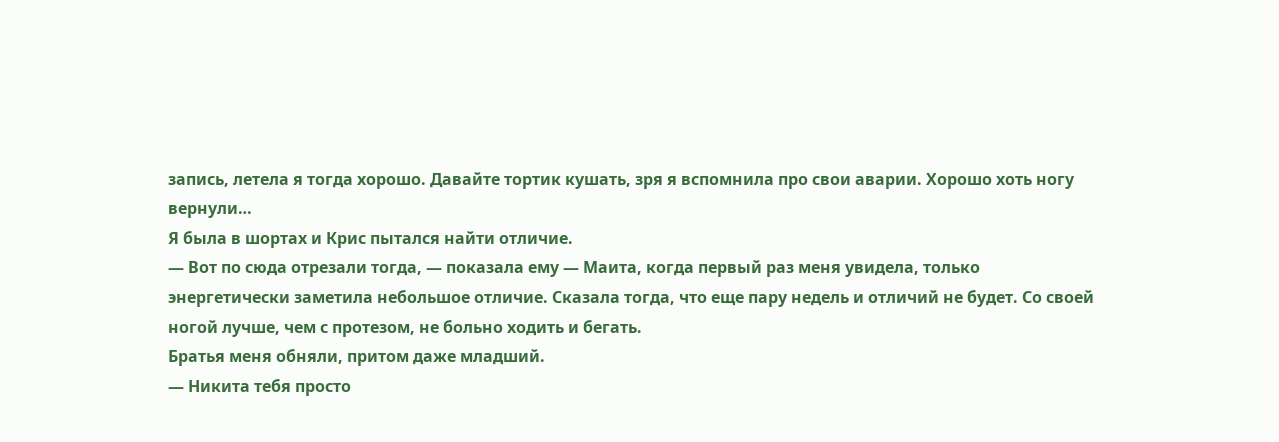запись, летела я тогда хорошо. Давайте тортик кушать, зря я вспомнила про свои аварии. Хорошо хоть ногу вернули…
Я была в шортах и Крис пытался найти отличие.
— Вот по сюда отрезали тогда, — показала ему — Маита, когда первый раз меня увидела, только энергетически заметила небольшое отличие. Сказала тогда, что еще пару недель и отличий не будет. Со своей ногой лучше, чем с протезом, не больно ходить и бегать.
Братья меня обняли, притом даже младший.
— Никита тебя просто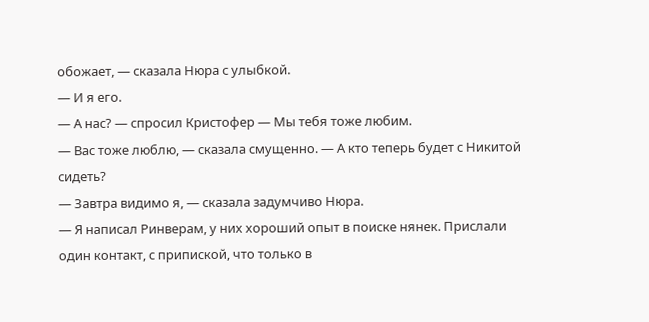обожает, — сказала Нюра с улыбкой.
— И я его.
— А нас? — спросил Кристофер — Мы тебя тоже любим.
— Вас тоже люблю, — сказала смущенно. — А кто теперь будет с Никитой сидеть?
— Завтра видимо я, — сказала задумчиво Нюра.
— Я написал Ринверам, у них хороший опыт в поиске нянек. Прислали один контакт, с припиской, что только в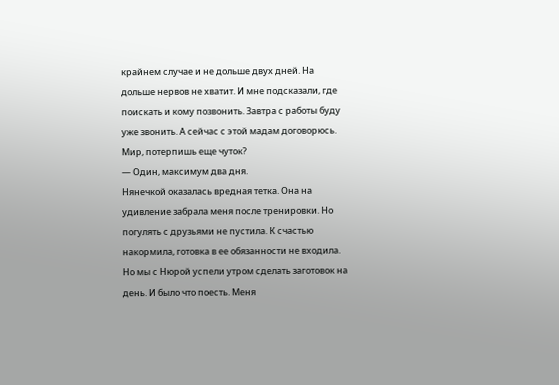крайнем случае и не дольше двух дней. На дольше нервов не хватит. И мне подсказали, где поискать и кому позвонить. Завтра с работы буду уже звонить. А сейчас с этой мадам договорюсь. Мир, потерпишь еще чуток?
— Один, максимум два дня.
Нянечкой оказалась вредная тетка. Она на удивление забрала меня после тренировки. Но погулять с друзьями не пустила. К счастью накормила, готовка в ее обязанности не входила. Но мы с Нюрой успели утром сделать заготовок на день. И было что поесть. Меня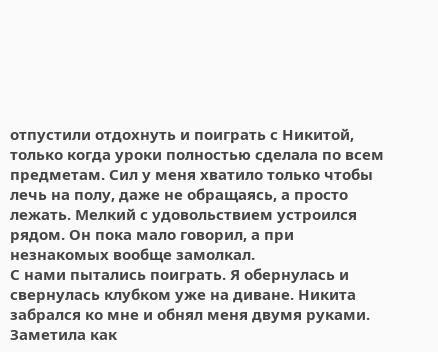отпустили отдохнуть и поиграть с Никитой, только когда уроки полностью сделала по всем предметам. Сил у меня хватило только чтобы лечь на полу, даже не обращаясь, а просто лежать. Мелкий с удовольствием устроился рядом. Он пока мало говорил, а при незнакомых вообще замолкал.
С нами пытались поиграть. Я обернулась и свернулась клубком уже на диване. Никита забрался ко мне и обнял меня двумя руками. Заметила как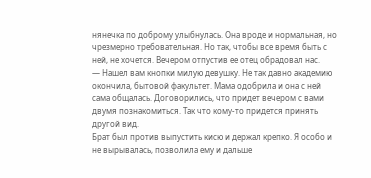нянечка по доброму улыбнулась. Она вроде и нормальная, но чрезмерно требовательная. Но так, чтобы все время быть с ней, не хочется. Вечером отпустив ее отец обрадовал нас.
— Нашел вам кнопки милую девушку. Не так давно академию окончила, бытовой факультет. Мама одобрила и она с ней сама общалась. Договорились, что придет вечером с вами двумя познакомиться. Так что кому-то придется принять другой вид.
Брат был против выпустить кисю и держал крепко. Я особо и не вырывалась, позволила ему и дальше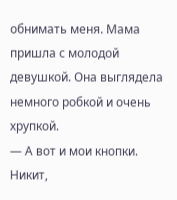обнимать меня. Мама пришла с молодой девушкой. Она выглядела немного робкой и очень хрупкой.
— А вот и мои кнопки. Никит,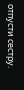отпусти сестру.